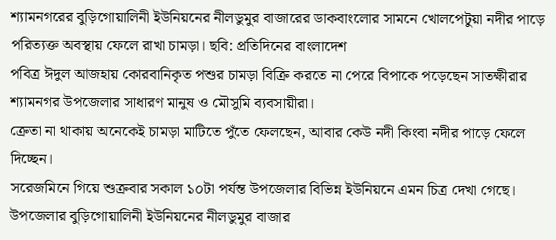শ্যামনগরের বুড়িগোয়ালিনী ইউনিয়নের নীলডুমুর বাজারের ডাকবাংলোর সামনে খোলপেটুয়া নদীর পাড়ে পরিত্যক্ত অবস্থায় ফেলে রাখা চামড়া। ছবি: প্রতিদিনের বাংলাদেশ
পবিত্র ঈদুল আজহায় কোরবানিকৃত পশুর চামড়া বিক্রি করতে না পেরে বিপাকে পড়েছেন সাতক্ষীরার শ্যামনগর উপজেলার সাধারণ মানুষ ও মৌসুমি ব্যবসায়ীরা।
ক্রেতা না থাকায় অনেকেই চামড়া মাটিতে পুঁতে ফেলছেন, আবার কেউ নদী কিংবা নদীর পাড়ে ফেলে দিচ্ছেন।
সরেজমিনে গিয়ে শুক্রবার সকাল ১০টা পর্যন্ত উপজেলার বিভিন্ন ইউনিয়নে এমন চিত্র দেখা গেছে।
উপজেলার বুড়িগোয়ালিনী ইউনিয়নের নীলডুমুর বাজার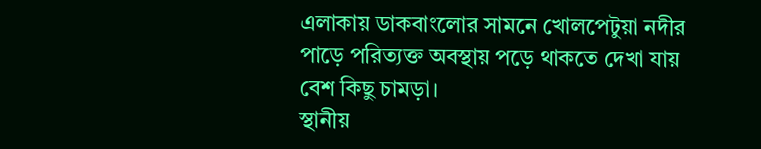এলাকায় ডাকবাংলোর সামনে খোলপেটুয়া নদীর পাড়ে পরিত্যক্ত অবস্থায় পড়ে থাকতে দেখা যায় বেশ কিছু চামড়া।
স্থানীয়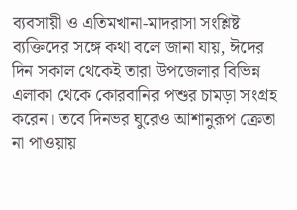ব্যবসায়ী ও এতিমখানা-মাদরাসা সংশ্লিষ্ট ব্যক্তিদের সঙ্গে কথা বলে জানা যায়, ঈদের দিন সকাল থেকেই তারা উপজেলার বিভিন্ন এলাকা থেকে কোরবানির পশুর চামড়া সংগ্রহ করেন। তবে দিনভর ঘুরেও আশানুরূপ ক্রেতা না পাওয়ায়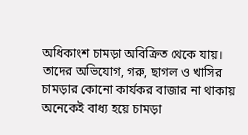অধিকাংশ চামড়া অবিক্রিত থেকে যায়।
তাদের অভিযোগ, গরু, ছাগল ও খাসির চামড়ার কোনো কার্যকর বাজার না থাকায় অনেকেই বাধ্য হয়ে চামড়া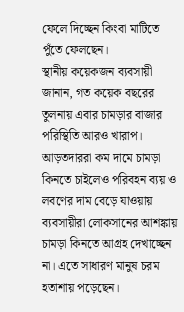ফেলে দিচ্ছেন কিংবা মাটিতে পুঁতে ফেলছেন।
স্থানীয় কয়েকজন ব্যবসায়ী জানান, গত কয়েক বছরের তুলনায় এবার চামড়ার বাজার পরিস্থিতি আরও খারাপ। আড়তদাররা কম দামে চামড়া কিনতে চাইলেও পরিবহন ব্যয় ও লবণের দাম বেড়ে যাওয়ায় ব্যবসায়ীরা লোকসানের আশঙ্কায় চামড়া কিনতে আগ্রহ দেখাচ্ছেন না। এতে সাধারণ মানুষ চরম হতাশায় পড়েছেন।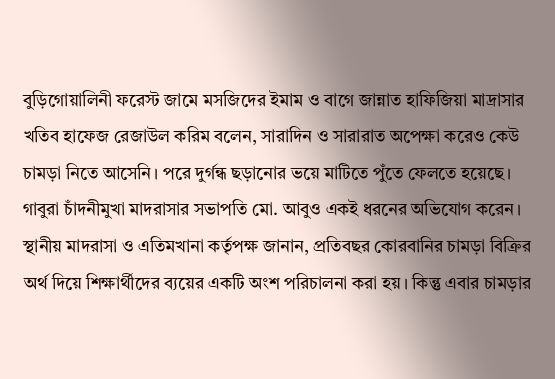বুড়িগোয়ালিনী ফরেস্ট জামে মসজিদের ইমাম ও বাগে জান্নাত হাফিজিয়া মাদ্রাসার খতিব হাফেজ রেজাউল করিম বলেন, সারাদিন ও সারারাত অপেক্ষা করেও কেউ চামড়া নিতে আসেনি। পরে দুর্গন্ধ ছড়ানোর ভয়ে মাটিতে পুঁতে ফেলতে হয়েছে।
গাবুরা চাঁদনীমুখা মাদরাসার সভাপতি মো. আবুও একই ধরনের অভিযোগ করেন।
স্থানীয় মাদরাসা ও এতিমখানা কর্তৃপক্ষ জানান, প্রতিবছর কোরবানির চামড়া বিক্রির অর্থ দিয়ে শিক্ষার্থীদের ব্যয়ের একটি অংশ পরিচালনা করা হয়। কিন্তু এবার চামড়ার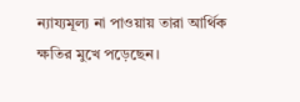ন্যায্যমূল্য না পাওয়ায় তারা আর্থিক ক্ষতির মুখে পড়েছেন।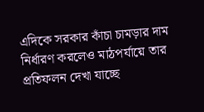এদিকে সরকার কাঁচা চামড়ার দাম নির্ধারণ করলেও মাঠপর্যায়ে তার প্রতিফলন দেখা যাচ্ছে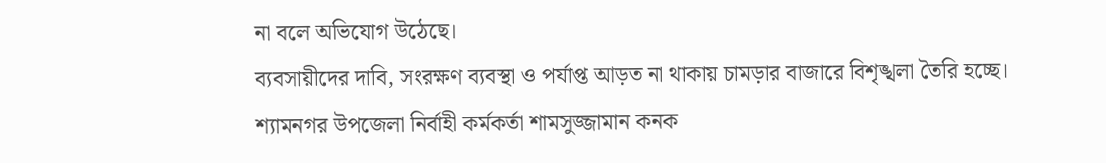না বলে অভিযোগ উঠেছে।
ব্যবসায়ীদের দাবি, সংরক্ষণ ব্যবস্থা ও পর্যাপ্ত আড়ত না থাকায় চামড়ার বাজারে বিশৃঙ্খলা তৈরি হচ্ছে।
শ্যামনগর উপজেলা নির্বাহী কর্মকর্তা শামসুজ্জামান কনক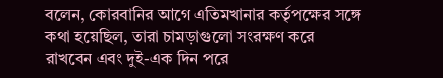বলেন, কোরবানির আগে এতিমখানার কর্তৃপক্ষের সঙ্গে কথা হয়েছিল, তারা চামড়াগুলো সংরক্ষণ করে রাখবেন এবং দুই-এক দিন পরে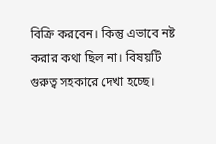বিক্রি করবেন। কিন্তু এভাবে নষ্ট করার কথা ছিল না। বিষয়টি গুরুত্ব সহকারে দেখা হচ্ছে।